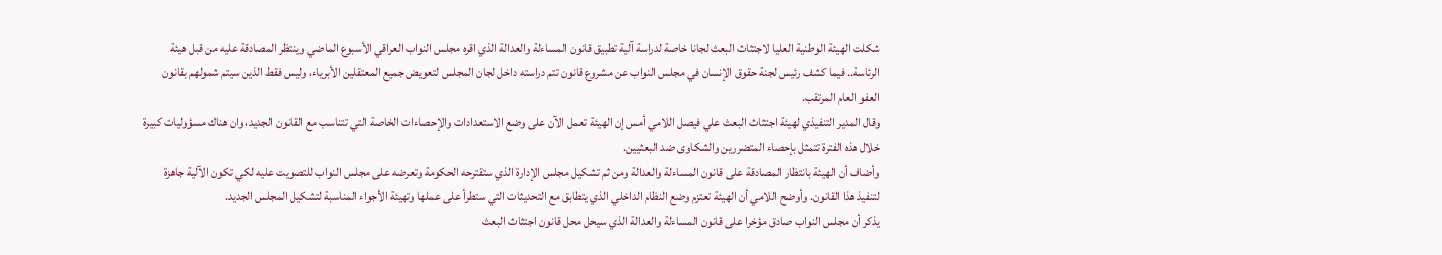شكلت الهيئة الوطنية العليا لاجتثاث البعث لجانا خاصة لدراسة آلية تطبيق قانون المساءلة والعدالة الذي اقره مجلس النواب العراقي الأسبوع الماضي وينتظر المصادقة عليه من قبل هيئة الرئاسة.. فيما كشف رئيس لجنة حقوق الإنسان في مجلس النواب عن مشروع قانون تتم دراسته داخل لجان المجلس لتعويض جميع المعتقلين الأبرياء، وليس فقط الذين سيتم شمولهم بقانون العفو العام المرتقب.
وقال المدير التنفيذي لهيئة اجتثاث البعث علي فيصل اللامي أمس إن الهيئة تعمل الآن على وضع الاستعدادات والإحصاءات الخاصة التي تتناسب مع القانون الجديد، وان هناك مسؤوليات كبيرة خلال هذه الفترة تتمثل بإحصاء المتضررين والشكاوى ضد البعثيين.
وأضاف أن الهيئة بانتظار المصادقة على قانون المساءلة والعدالة ومن ثم تشكيل مجلس الإدارة الذي ستقترحه الحكومة وتعرضه على مجلس النواب للتصويت عليه لكي تكون الآلية جاهزة لتنفيذ هذا القانون. وأوضح اللامي أن الهيئة تعتزم وضع النظام الداخلي الذي يتطابق مع التحديثات التي ستطرأ على عملها وتهيئة الأجواء المناسبة لتشكيل المجلس الجديد.
يذكر أن مجلس النواب صادق مؤخرا على قانون المساءلة والعدالة الذي سيحل محل قانون اجتثاث البعث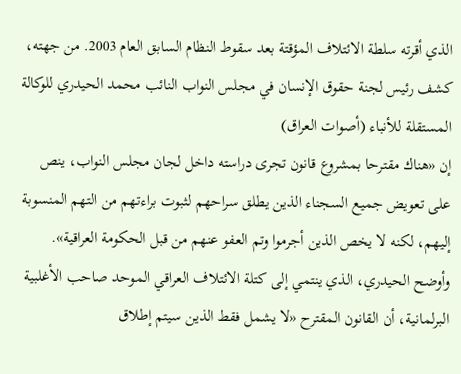الذي أقرته سلطة الائتلاف المؤقتة بعد سقوط النظام السابق العام 2003. من جهته، كشف رئيس لجنة حقوق الإنسان في مجلس النواب النائب محمد الحيدري للوكالة المستقلة للأنباء (أصوات العراق)
إن «هناك مقترحا بمشروع قانون تجرى دراسته داخل لجان مجلس النواب، ينص على تعويض جميع السجناء الذين يطلق سراحهم لثبوت براءتهم من التهم المنسوبة إليهم، لكنه لا يخص الذين أجرموا وتم العفو عنهم من قبل الحكومة العراقية».
وأوضح الحيدري، الذي ينتمي إلى كتلة الائتلاف العراقي الموحد صاحب الأغلبية البرلمانية، أن القانون المقترح «لا يشمل فقط الذين سيتم إطلاق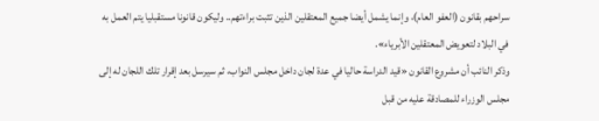سراحهم بقانون (العفو العام)، وإنما يشمل أيضا جميع المعتقلين الذين تثبت براءتهم.. وليكون قانونا مستقبليا يتم العمل به في البلاد لتعويض المعتقلين الأبرياء».
وذكر النائب أن مشروع القانون «قيد الدراسة حاليا في عدة لجان داخل مجلس النواب، ثم سيرسل بعد إقرار تلك اللجان له إلى مجلس الوزراء للمصادقة عليه من قبل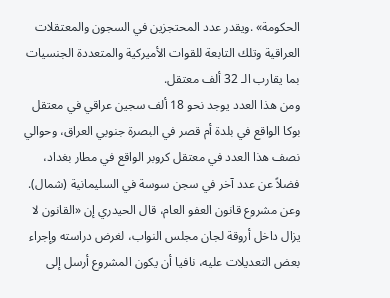الحكومة» .ويقدر عدد المحتجزين في السجون والمعتقلات العراقية وتلك التابعة للقوات الأميركية والمتعددة الجنسيات بما يقارب الـ 32 ألف معتقل.
ومن هذا العدد يوجد نحو 18 ألف سجين عراقي في معتقل بوكا الواقع في بلدة أم قصر في البصرة جنوبي العراق، وحوالي نصف هذا العدد في معتقل كروبر الواقع في مطار بغداد، فضلاً عن عدد آخر في سجن سوسة في السليمانية (شمال).
وعن مشروع قانون العفو العام، قال الحيدري إن «القانون لا يزال داخل أروقة لجان مجلس النواب، لغرض دراسته وإجراء بعض التعديلات عليه، نافيا أن يكون المشروع أرسل إلى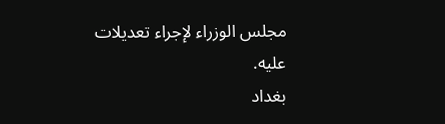مجلس الوزراء لإجراء تعديلات عليه.
بغداد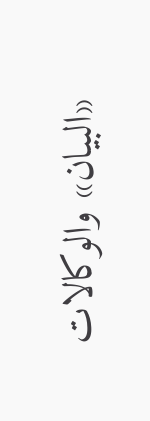«البيان» والوكالات